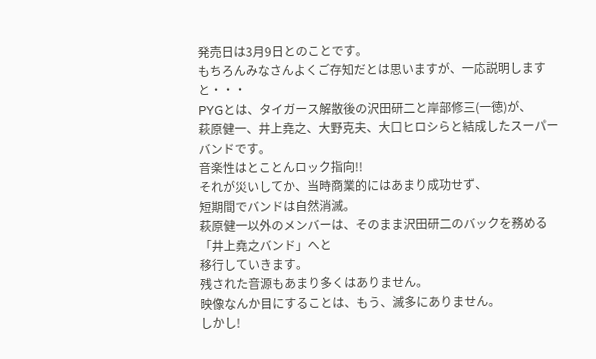発売日は3月9日とのことです。
もちろんみなさんよくご存知だとは思いますが、一応説明しますと・・・
PYGとは、タイガース解散後の沢田研二と岸部修三(一徳)が、
萩原健一、井上堯之、大野克夫、大口ヒロシらと結成したスーパーバンドです。
音楽性はとことんロック指向!!
それが災いしてか、当時商業的にはあまり成功せず、
短期間でバンドは自然消滅。
萩原健一以外のメンバーは、そのまま沢田研二のバックを務める「井上堯之バンド」へと
移行していきます。
残された音源もあまり多くはありません。
映像なんか目にすることは、もう、滅多にありません。
しかし!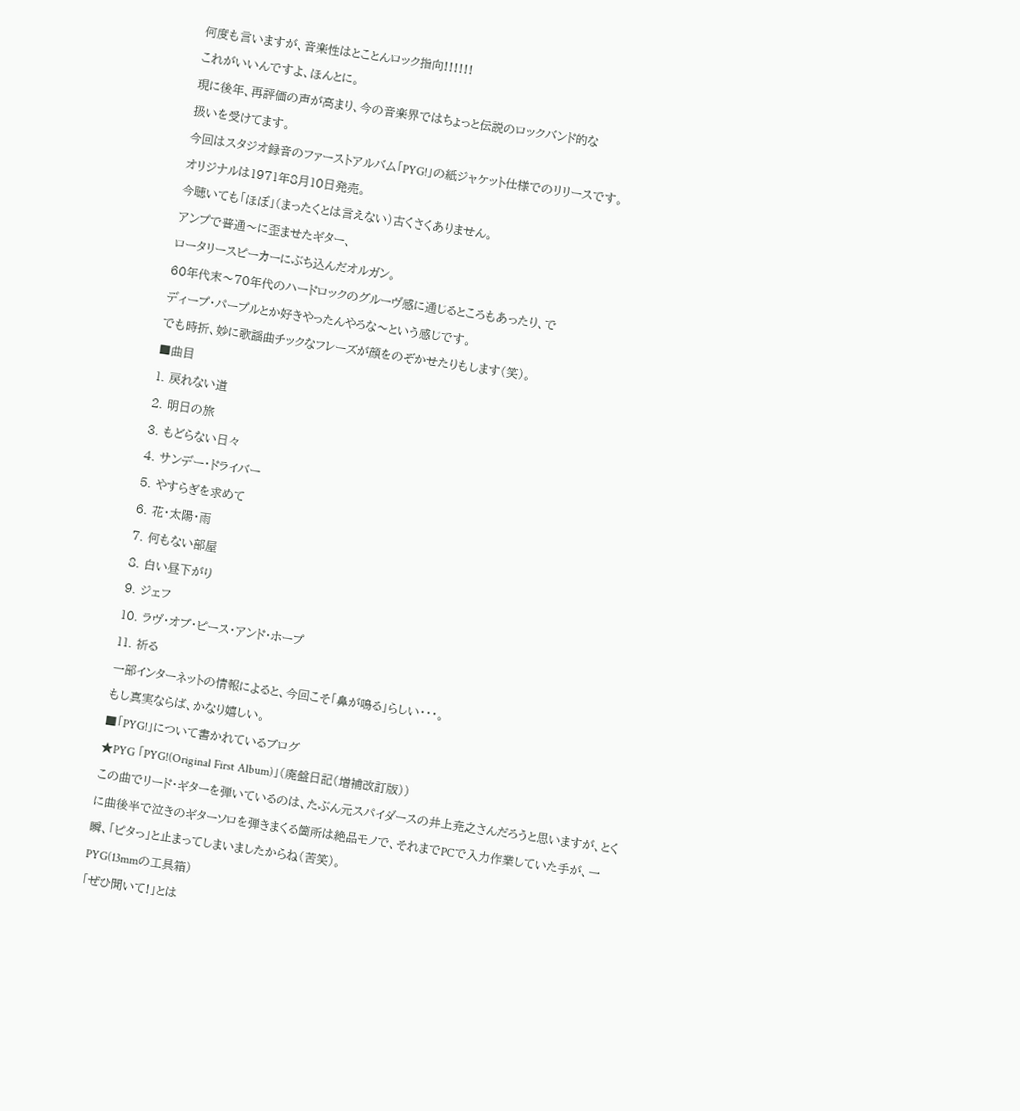何度も言いますが、音楽性はとことんロック指向!!!!!!
これがいいんですよ、ほんとに。
現に後年、再評価の声が高まり、今の音楽界ではちょっと伝説のロックバンド的な
扱いを受けてます。
今回はスタジオ録音のファーストアルバム「PYG!」の紙ジャケット仕様でのリリースです。
オリジナルは1971年8月10日発売。
今聴いても「ほぼ」(まったくとは言えない)古くさくありません。
アンプで普通〜に歪ませたギター、
ロータリースピーカーにぶち込んだオルガン。
60年代末〜70年代のハードロックのグルーヴ感に通じるところもあったり、で
ディープ・パープルとか好きやったんやろな〜という感じです。
でも時折、妙に歌謡曲チックなフレーズが顔をのぞかせたりもします(笑)。
■曲目
1. 戻れない道
2. 明日の旅
3. もどらない日々
4. サンデー・ドライバー
5. やすらぎを求めて
6. 花・太陽・雨
7. 何もない部屋
8. 白い昼下がり
9. ジェフ
10. ラヴ・オブ・ピース・アンド・ホープ
11. 祈る
一部インターネットの情報によると、今回こそ「鼻が鳴る」らしい・・・。
もし真実ならば、かなり嬉しい。
■「PYG!」について書かれているブログ
★PYG 「PYG!(Original First Album)」(廃盤日記(増補改訂版))
この曲でリード・ギターを弾いているのは、たぶん元スパイダースの井上尭之さんだろうと思いますが、とくに曲後半で泣きのギターソロを弾きまくる箇所は絶品モノで、それまでPCで入力作業していた手が、一瞬、「ピタっ」と止まってしまいましたからね(苦笑)。
PYG(13mmの工具箱)
「ぜひ聞いて!」とは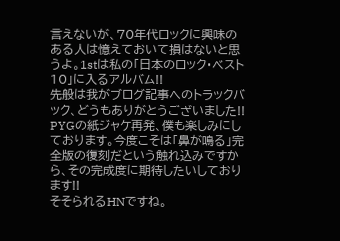言えないが、70年代ロックに興味のある人は憶えておいて損はないと思うよ。1stは私の「日本のロック・ベスト10」に入るアルバム!!
先般は我がブログ記事へのトラックバック、どうもありがとうございました!!
PYGの紙ジャケ再発、僕も楽しみにしております。今度こそは「鼻が鳴る」完全版の復刻だという触れ込みですから、その完成度に期待したいしております!!
そそられるHNですね。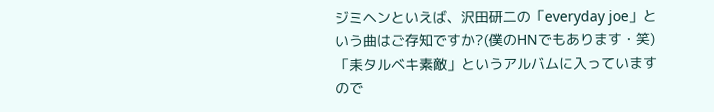ジミヘンといえば、沢田研二の「everyday joe」という曲はご存知ですか?(僕のHNでもあります・笑)
「耒タルベキ素敵」というアルバムに入っていますので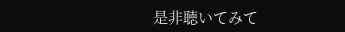是非聴いてみて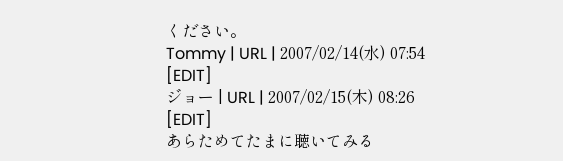ください。
Tommy | URL | 2007/02/14(水) 07:54 [EDIT]
ジョー | URL | 2007/02/15(木) 08:26 [EDIT]
あらためてたまに聴いてみる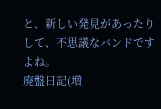と、新しい発見があったりして、不思議なバンドですよね。
廃盤日記(増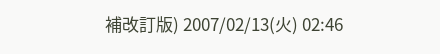補改訂版) 2007/02/13(火) 02:46